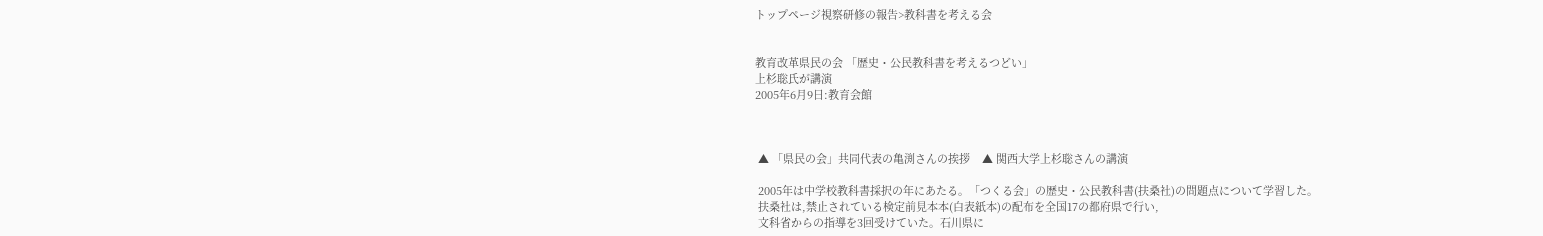トップページ視察研修の報告>教科書を考える会


教育改革県民の会 「歴史・公民教科書を考えるつどい」
上杉聡氏が講演
2005年6月9日:教育会館



 ▲ 「県民の会」共同代表の亀渕さんの挨拶    ▲ 関西大学上杉聡さんの講演

 2005年は中学校教科書採択の年にあたる。「つくる会」の歴史・公民教科書(扶桑社)の問題点について学習した。
 扶桑社は,禁止されている検定前見本本(白表紙本)の配布を全国17の都府県で行い,
 文科省からの指導を3回受けていた。石川県に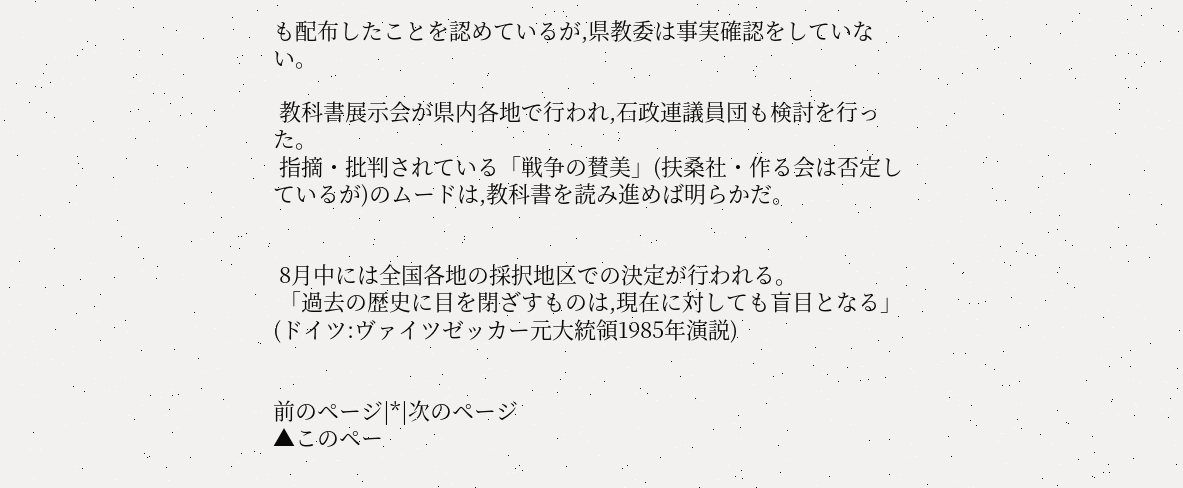も配布したことを認めているが,県教委は事実確認をしていない。

 教科書展示会が県内各地で行われ,石政連議員団も検討を行った。
 指摘・批判されている「戦争の賛美」(扶桑社・作る会は否定しているが)のムードは,教科書を読み進めば明らかだ。


 8月中には全国各地の採択地区での決定が行われる。
 「過去の歴史に目を閉ざすものは,現在に対しても盲目となる」(ドイツ:ヴァイツゼッカー元大統領1985年演説)


前のページ|*|次のページ
▲このペー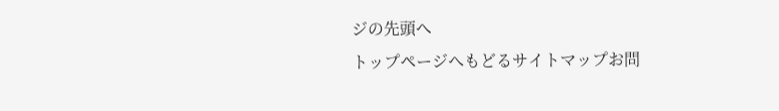ジの先頭へ
トップページへもどるサイトマップお問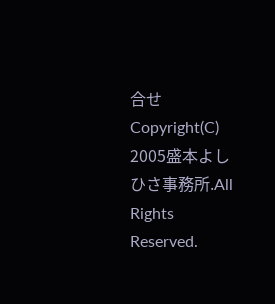合せ
Copyright(C) 2005盛本よしひさ事務所.All Rights Reserved.